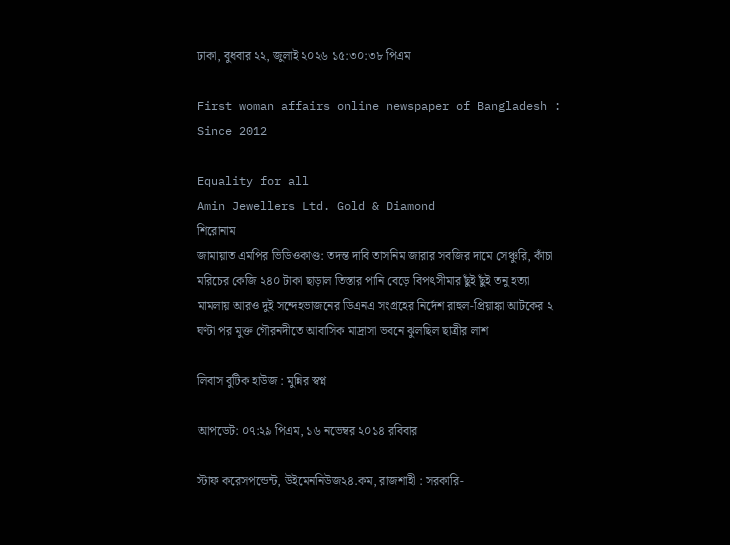ঢাকা, বুধবার ২২, জুলাই ২০২৬ ১৫:৩০:৩৮ পিএম

First woman affairs online newspaper of Bangladesh : Since 2012

Equality for all
Amin Jewellers Ltd. Gold & Diamond
শিরোনাম
জামায়াত এমপির ভিডিওকাণ্ড: তদন্ত দাবি তাসনিম জারার সবজির দামে সেঞ্চুরি, কাঁচা মরিচের কেজি ২৪০ টাকা ছাড়াল তিস্তার পানি বেড়ে বিপৎসীমার ছুঁই ছুঁই তনু হত্যা মামলায় আরও দুই সন্দেহভাজনের ডিএনএ সংগ্রহের নির্দেশ রাহুল-প্রিয়াঙ্কা আটকের ২ ঘণ্টা পর মুক্ত গৌরনদীতে আবাসিক মাদ্রাসা ভবনে ঝুলছিল ছাত্রীর লাশ

লিবাস বুটিক হাউজ : মুন্নির স্বপ্ন

আপডেট: ০৭:২৯ পিএম, ১৬ নভেম্বর ২০১৪ রবিবার

স্টাফ করেসপন্ডেন্ট, উইমেননিউজ২৪.কম, রাজশাহী : সরকারি-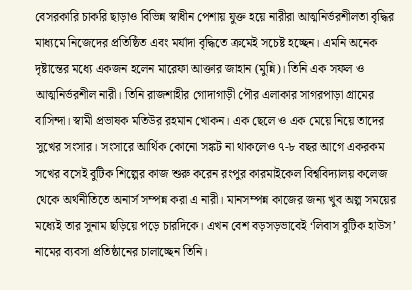বেসরকারি চাকরি ছাড়াও বিভিন্ন স্বাধীন পেশায় যুক্ত হয়ে নারীরা আত্মনির্ভরশীলতা বৃদ্ধির মাধ্যমে নিজেদের প্রতিষ্ঠিত এবং মর্যাদা বৃদ্ধিতে ক্রমেই সচেষ্ট হচ্ছেন। এমনি অনেক দৃষ্টান্তের মধ্যে একজন হলেন মারেফা আক্তার জাহান (মুন্নি)। তিনি এক সফল ও আত্মনির্ভরশীল নারী। তিনি রাজশাহীর গোদাগাড়ী পৌর এলাকার সাগরপাড়া গ্রামের বাসিন্দা। স্বামী প্রভাষক মতিউর রহমান খোকন। এক ছেলে ও এক মেয়ে নিয়ে তাদের সুখের সংসার। সংসারে আর্থিক কোনো সঙ্কট না থাকলেও ৭-৮ বছর আগে একরকম সখের বসেই বুটিক শিল্পের কাজ শুরু করেন রংপুর কারমাইকেল বিশ্ববিদ্যালয় কলেজ থেকে অর্থনীতিতে অনার্স সম্পন্ন করা এ নারী। মানসম্পন্ন কাজের জন্য খুব অল্প সময়ের মধ্যেই তার সুনাম ছড়িয়ে পড়ে চারদিকে। এখন বেশ বড়সড়ভাবেই ‘লিবাস বুটিক হাউস’ নামের ব্যবসা প্রতিষ্ঠানের চালাচ্ছেন তিনি।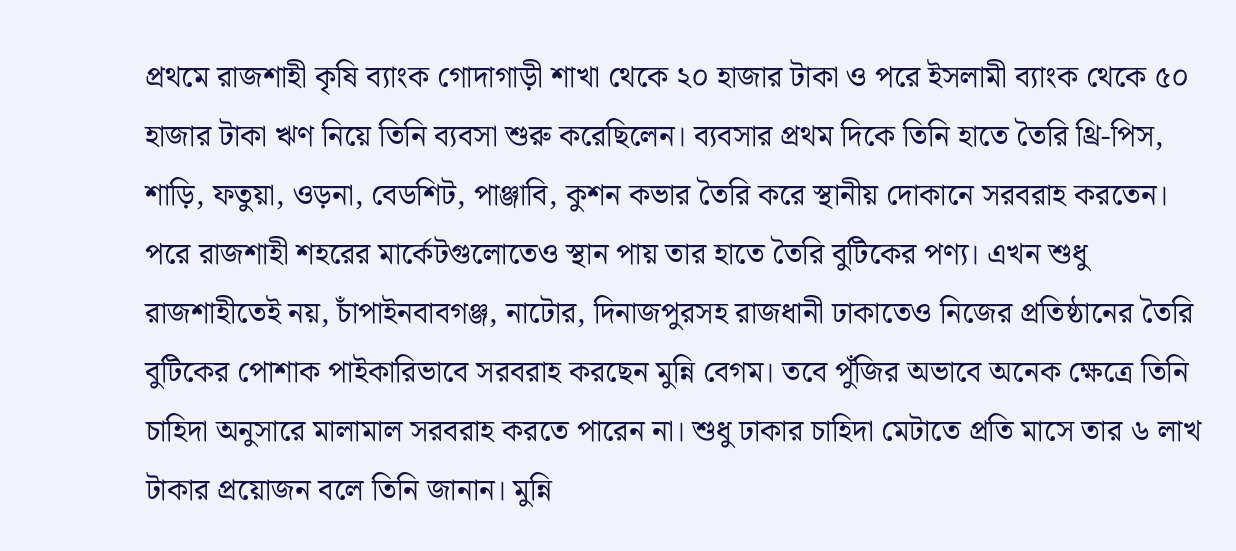প্রথমে রাজশাহী কৃষি ব্যাংক গোদাগাড়ী শাখা থেকে ২০ হাজার টাকা ও পরে ইসলামী ব্যাংক থেকে ৫০ হাজার টাকা ঋণ নিয়ে তিনি ব্যবসা শুরু করেছিলেন। ব্যবসার প্রথম দিকে তিনি হাতে তৈরি থ্রি-পিস, শাড়ি, ফতুয়া, ওড়না, বেডশিট, পাঞ্জাবি, কুশন কভার তৈরি করে স্থানীয় দোকানে সরবরাহ করতেন। পরে রাজশাহী শহরের মার্কেটগুলোতেও স্থান পায় তার হাতে তৈরি বুটিকের পণ্য। এখন শুধু রাজশাহীতেই নয়, চাঁপাইনবাবগঞ্জ, নাটোর, দিনাজপুরসহ রাজধানী ঢাকাতেও নিজের প্রতিষ্ঠানের তৈরি বুটিকের পোশাক পাইকারিভাবে সরবরাহ করছেন মুন্নি বেগম। তবে পুঁজির অভাবে অনেক ক্ষেত্রে তিনি চাহিদা অনুসারে মালামাল সরবরাহ করতে পারেন না। শুধু ঢাকার চাহিদা মেটাতে প্রতি মাসে তার ৬ লাখ টাকার প্রয়োজন বলে তিনি জানান। মুন্নি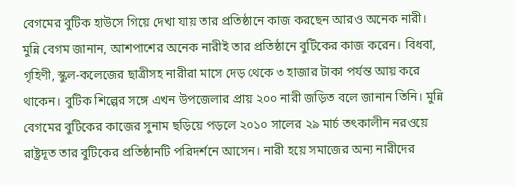বেগমের বুটিক হাউসে গিয়ে দেখা যায় তার প্রতিষ্ঠানে কাজ করছেন আরও অনেক নারী। মুন্নি বেগম জানান, আশপাশের অনেক নারীই তার প্রতিষ্ঠানে বুটিকের কাজ করেন। বিধবা, গৃহিণী, স্কুল-কলেজের ছাত্রীসহ নারীরা মাসে দেড় থেকে ৩ হাজার টাকা পর্যন্ত আয় করে থাকেন। বুটিক শিল্পের সঙ্গে এখন উপজেলার প্রায় ২০০ নারী জড়িত বলে জানান তিনি। মুন্নি বেগমের বুটিকের কাজের সুনাম ছড়িয়ে পড়লে ২০১০ সালের ২৯ মার্চ তৎকালীন নরওয়ে রাষ্ট্রদূত তার বুটিকের প্রতিষ্ঠানটি পরিদর্শনে আসেন। নারী হয়ে সমাজের অন্য নারীদের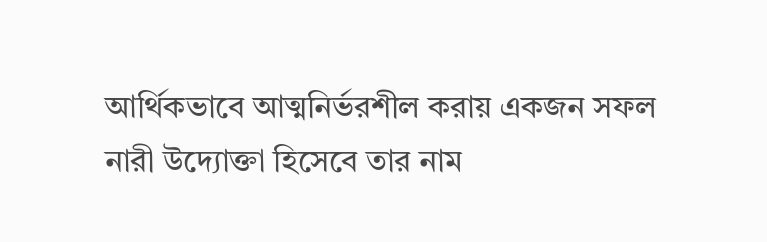আর্থিকভাবে আত্মনির্ভরশীল করায় একজন সফল নারী উদ্যোক্তা হিসেবে তার নাম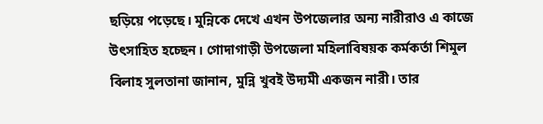ছড়িয়ে পড়েছে। মুন্নিকে দেখে এখন উপজেলার অন্য নারীরাও এ কাজে উৎসাহিত হচ্ছেন। গোদাগাড়ী উপজেলা মহিলাবিষয়ক কর্মকর্তা শিমুল বিলাহ সুলতানা জানান, মুন্নি খুবই উদ্যমী একজন নারী। তার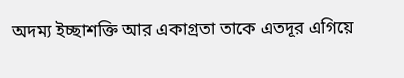অদম্য ইচ্ছাশক্তি আর একাগ্রতা তাকে এতদূর এগিয়ে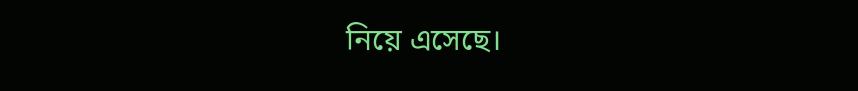নিয়ে এসেছে।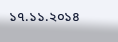১৭.১১.২০১৪